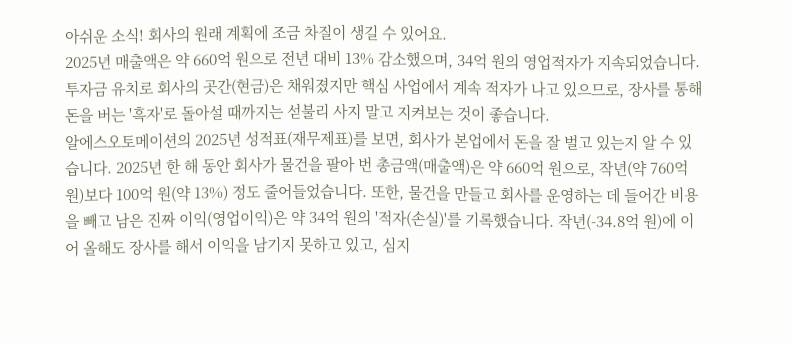아쉬운 소식! 회사의 원래 계획에 조금 차질이 생길 수 있어요.
2025년 매출액은 약 660억 원으로 전년 대비 13% 감소했으며, 34억 원의 영업적자가 지속되었습니다.
투자금 유치로 회사의 곳간(현금)은 채워졌지만 핵심 사업에서 계속 적자가 나고 있으므로, 장사를 통해 돈을 버는 '흑자'로 돌아설 때까지는 섣불리 사지 말고 지켜보는 것이 좋습니다.
알에스오토메이션의 2025년 성적표(재무제표)를 보면, 회사가 본업에서 돈을 잘 벌고 있는지 알 수 있습니다. 2025년 한 해 동안 회사가 물건을 팔아 번 총금액(매출액)은 약 660억 원으로, 작년(약 760억 원)보다 100억 원(약 13%) 정도 줄어들었습니다. 또한, 물건을 만들고 회사를 운영하는 데 들어간 비용을 빼고 남은 진짜 이익(영업이익)은 약 34억 원의 '적자(손실)'를 기록했습니다. 작년(-34.8억 원)에 이어 올해도 장사를 해서 이익을 남기지 못하고 있고, 심지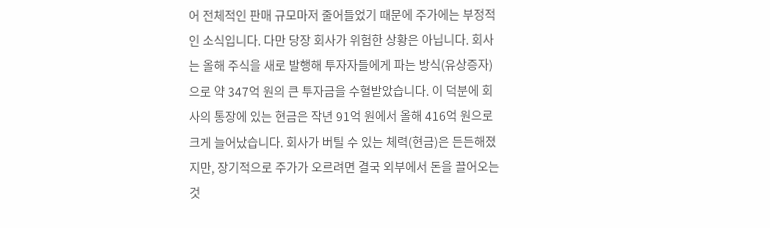어 전체적인 판매 규모마저 줄어들었기 때문에 주가에는 부정적인 소식입니다. 다만 당장 회사가 위험한 상황은 아닙니다. 회사는 올해 주식을 새로 발행해 투자자들에게 파는 방식(유상증자)으로 약 347억 원의 큰 투자금을 수혈받았습니다. 이 덕분에 회사의 통장에 있는 현금은 작년 91억 원에서 올해 416억 원으로 크게 늘어났습니다. 회사가 버틸 수 있는 체력(현금)은 든든해졌지만, 장기적으로 주가가 오르려면 결국 외부에서 돈을 끌어오는 것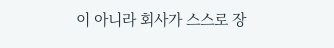이 아니라 회사가 스스로 장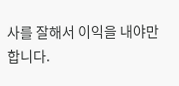사를 잘해서 이익을 내야만 합니다.